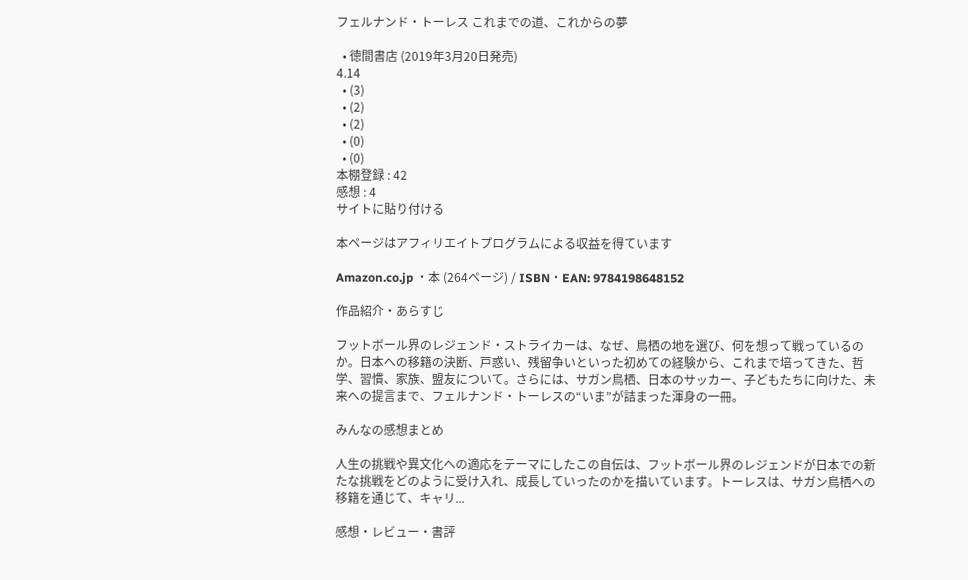フェルナンド・トーレス これまでの道、これからの夢

  • 徳間書店 (2019年3月20日発売)
4.14
  • (3)
  • (2)
  • (2)
  • (0)
  • (0)
本棚登録 : 42
感想 : 4
サイトに貼り付ける

本ページはアフィリエイトプログラムによる収益を得ています

Amazon.co.jp ・本 (264ページ) / ISBN・EAN: 9784198648152

作品紹介・あらすじ

フットボール界のレジェンド・ストライカーは、なぜ、鳥栖の地を選び、何を想って戦っているのか。日本への移籍の決断、戸惑い、残留争いといった初めての経験から、これまで培ってきた、哲学、習慣、家族、盟友について。さらには、サガン鳥栖、日本のサッカー、子どもたちに向けた、未来への提言まで、フェルナンド・トーレスの“いま”が詰まった渾身の一冊。

みんなの感想まとめ

人生の挑戦や異文化への適応をテーマにしたこの自伝は、フットボール界のレジェンドが日本での新たな挑戦をどのように受け入れ、成長していったのかを描いています。トーレスは、サガン鳥栖への移籍を通じて、キャリ...

感想・レビュー・書評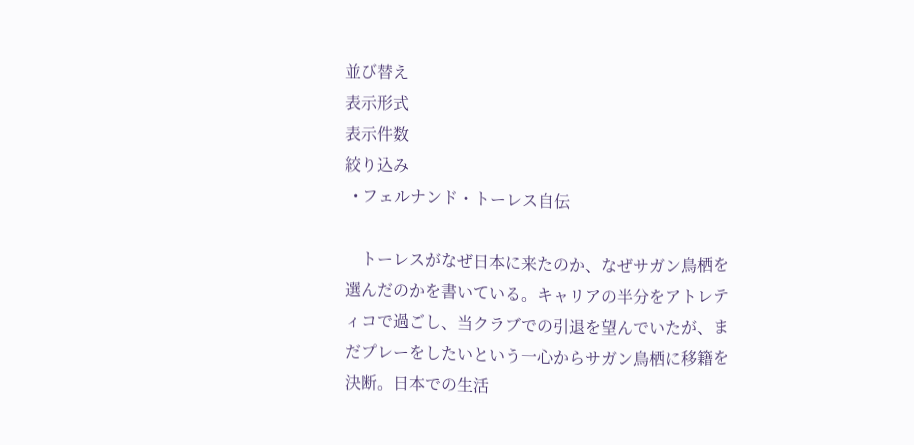並び替え
表示形式
表示件数
絞り込み
  • フェルナンド・トーレス自伝

    トーレスがなぜ日本に来たのか、なぜサガン鳥栖を選んだのかを書いている。キャリアの半分をアトレティコで過ごし、当クラブでの引退を望んでいたが、まだプレーをしたいという一心からサガン鳥栖に移籍を決断。日本での生活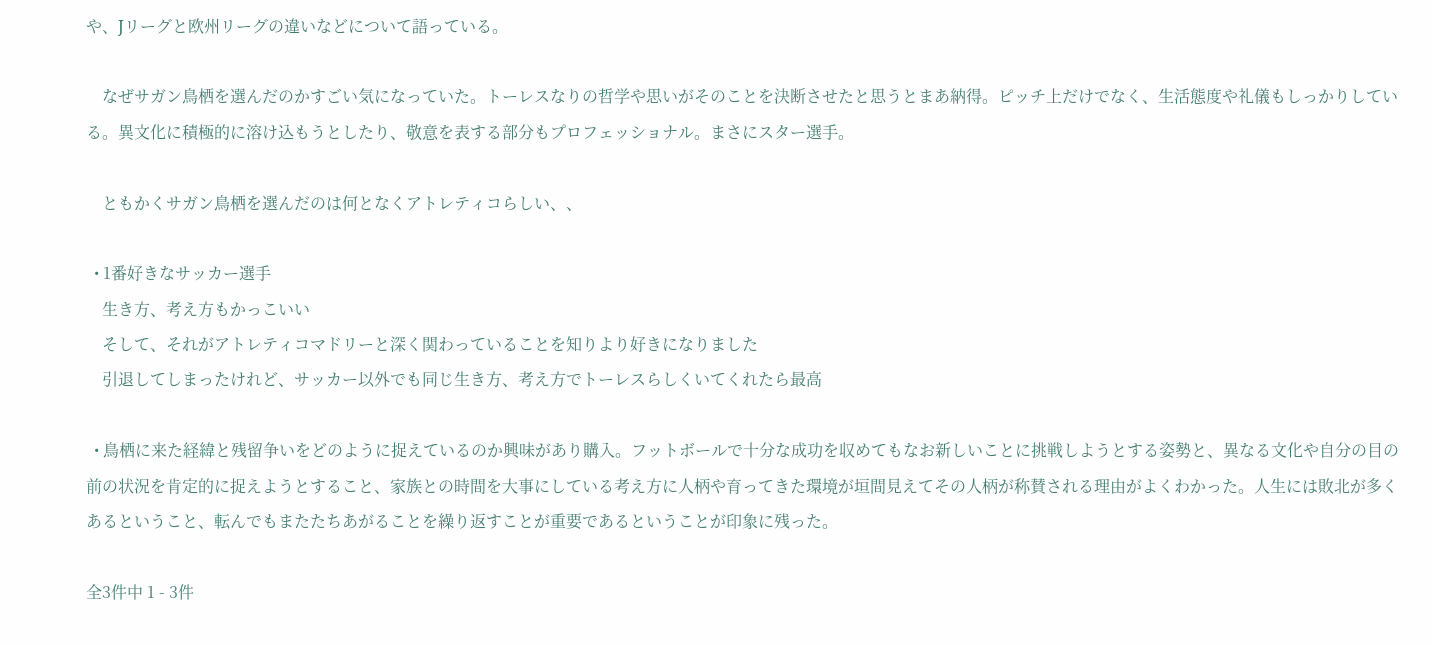や、Jリーグと欧州リーグの違いなどについて語っている。

    なぜサガン鳥栖を選んだのかすごい気になっていた。トーレスなりの哲学や思いがそのことを決断させたと思うとまあ納得。ピッチ上だけでなく、生活態度や礼儀もしっかりしている。異文化に積極的に溶け込もうとしたり、敬意を表する部分もプロフェッショナル。まさにスター選手。

    ともかくサガン鳥栖を選んだのは何となくアトレティコらしい、、

  • 1番好きなサッカー選手
    生き方、考え方もかっこいい
    そして、それがアトレティコマドリーと深く関わっていることを知りより好きになりました
    引退してしまったけれど、サッカー以外でも同じ生き方、考え方でトーレスらしくいてくれたら最高

  • 鳥栖に来た経緯と残留争いをどのように捉えているのか興味があり購入。フットボールで十分な成功を収めてもなお新しいことに挑戦しようとする姿勢と、異なる文化や自分の目の前の状況を肯定的に捉えようとすること、家族との時間を大事にしている考え方に人柄や育ってきた環境が垣間見えてその人柄が称賛される理由がよくわかった。人生には敗北が多くあるということ、転んでもまたたちあがることを繰り返すことが重要であるということが印象に残った。

全3件中 1 - 3件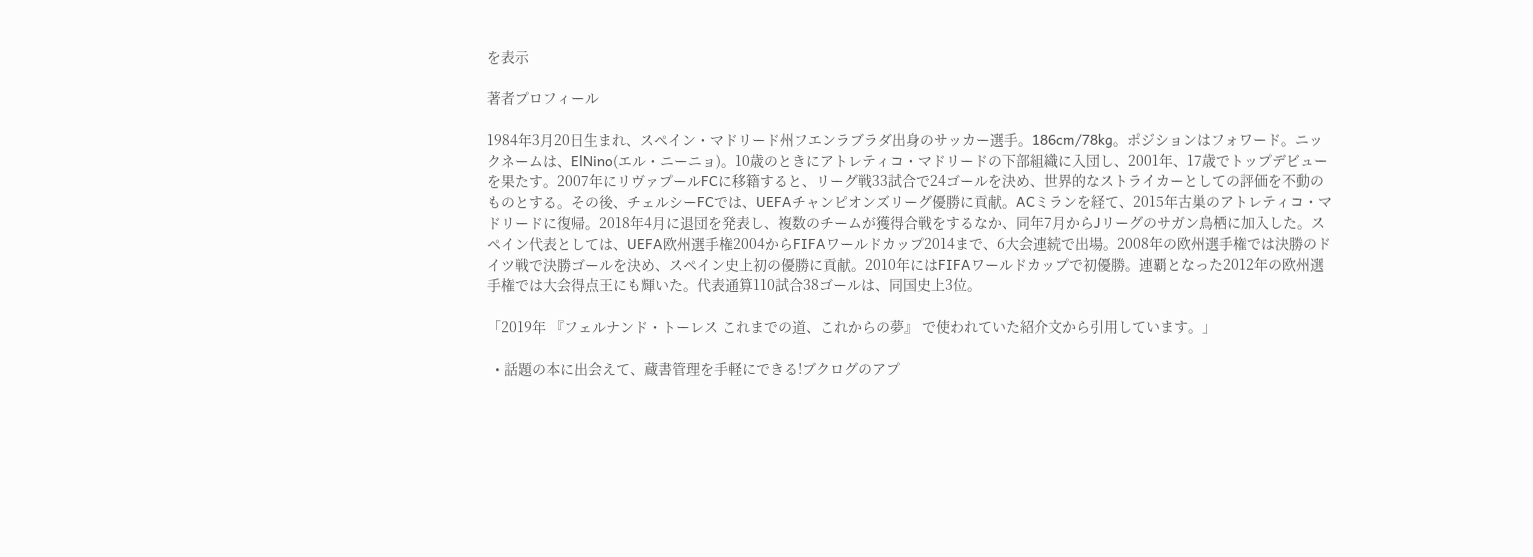を表示

著者プロフィール

1984年3月20日生まれ、スペイン・マドリード州フエンラブラダ出身のサッカー選手。186cm/78kg。ポジションはフォワード。ニックネームは、ElNino(エル・ニーニョ)。10歳のときにアトレティコ・マドリードの下部組織に入団し、2001年、17歳でトップデビューを果たす。2007年にリヴァプールFCに移籍すると、リーグ戦33試合で24ゴールを決め、世界的なストライカーとしての評価を不動のものとする。その後、チェルシーFCでは、UEFAチャンピオンズリーグ優勝に貢献。ACミランを経て、2015年古巣のアトレティコ・マドリードに復帰。2018年4月に退団を発表し、複数のチームが獲得合戦をするなか、同年7月からJリーグのサガン鳥栖に加入した。スペイン代表としては、UEFA欧州選手権2004からFIFAワールドカップ2014まで、6大会連続で出場。2008年の欧州選手権では決勝のドイツ戦で決勝ゴールを決め、スペイン史上初の優勝に貢献。2010年にはFIFAワールドカップで初優勝。連覇となった2012年の欧州選手権では大会得点王にも輝いた。代表通算110試合38ゴールは、同国史上3位。

「2019年 『フェルナンド・トーレス これまでの道、これからの夢』 で使われていた紹介文から引用しています。」

  • 話題の本に出会えて、蔵書管理を手軽にできる!ブクログのアプ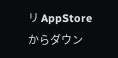リ AppStoreからダウン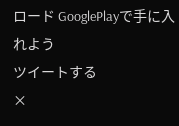ロード GooglePlayで手に入れよう
ツイートする
×